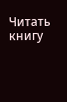Читать книгу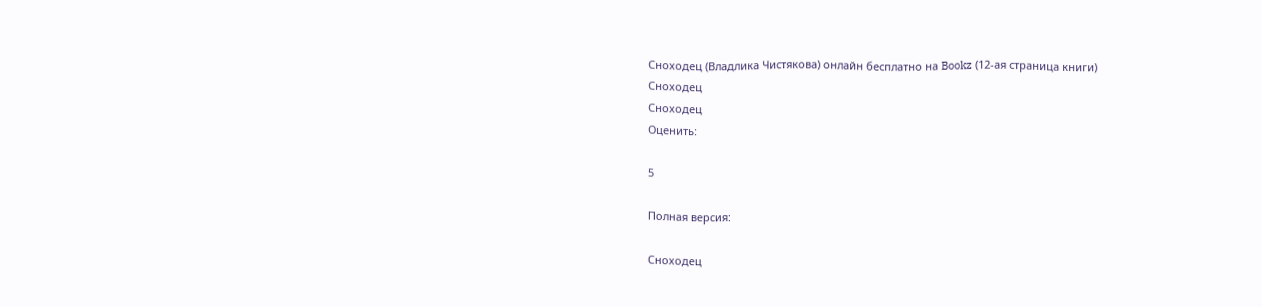Сноходец (Владлика Чистякова) онлайн бесплатно на Bookz (12-ая страница книги)
Сноходец
Сноходец
Оценить:

5

Полная версия:

Сноходец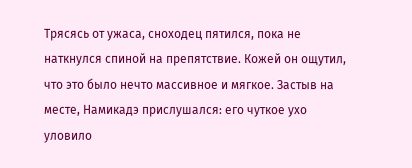Трясясь от ужаса, сноходец пятился, пока не наткнулся спиной на препятствие. Кожей он ощутил, что это было нечто массивное и мягкое. Застыв на месте, Намикадэ прислушался: его чуткое ухо уловило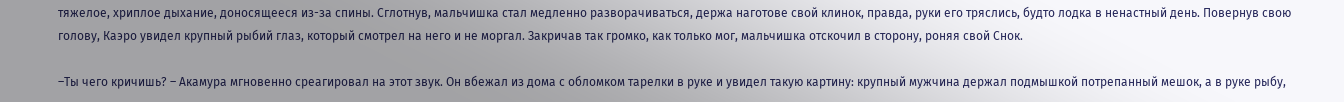тяжелое, хриплое дыхание, доносящееся из-за спины. Сглотнув, мальчишка стал медленно разворачиваться, держа наготове свой клинок, правда, руки его тряслись, будто лодка в ненастный день. Повернув свою голову, Каэро увидел крупный рыбий глаз, который смотрел на него и не моргал. Закричав так громко, как только мог, мальчишка отскочил в сторону, роняя свой Снок.

–Ты чего кричишь? – Акамура мгновенно среагировал на этот звук. Он вбежал из дома с обломком тарелки в руке и увидел такую картину: крупный мужчина держал подмышкой потрепанный мешок, а в руке рыбу,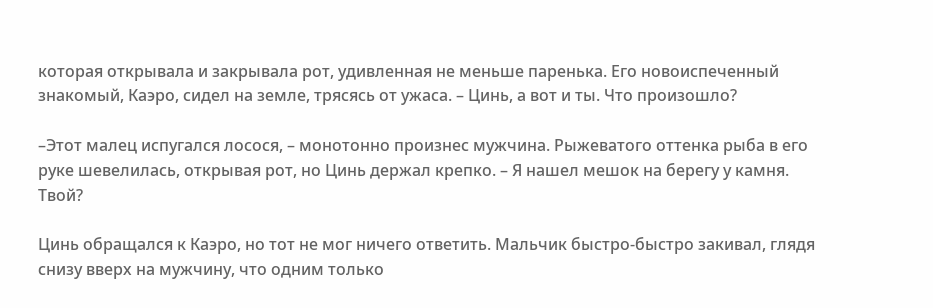которая открывала и закрывала рот, удивленная не меньше паренька. Его новоиспеченный знакомый, Каэро, сидел на земле, трясясь от ужаса. – Цинь, а вот и ты. Что произошло?

–Этот малец испугался лосося, – монотонно произнес мужчина. Рыжеватого оттенка рыба в его руке шевелилась, открывая рот, но Цинь держал крепко. – Я нашел мешок на берегу у камня. Твой?

Цинь обращался к Каэро, но тот не мог ничего ответить. Мальчик быстро-быстро закивал, глядя снизу вверх на мужчину, что одним только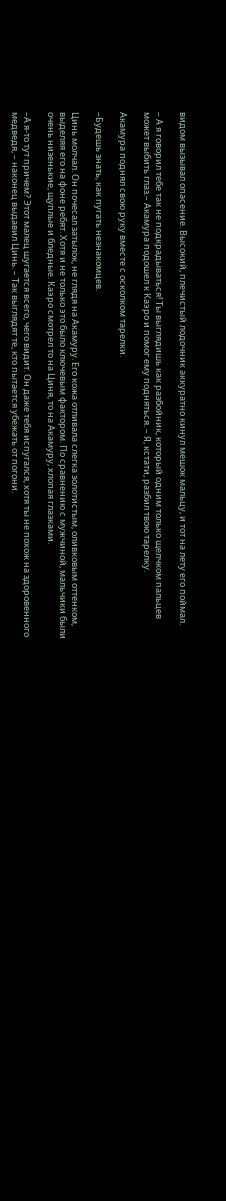видом вызывал опасение. Высокий, плечистый лодочник аккуратно кинул мешок мальцу, и тот на лету его поймал.

– А я говорил тебе так не подкрадываться! Ты выглядишь как разбойник, который одним только щелчком пальцев может выбить глаз.– Акамура подошел к Каэро и помог ему подняться. – Я, кстати, разбил твою тарелку.

Акамура поднял свою руку вместе с осколком тарелки.

–Будешь знать, как пугать незнакомцев.

Цинь молчал. Он почесал затылок, не глядя на Акамуру. Его кожа отливала слегка золотистым, оливковым оттенком, выделяя его на фоне ребят. Хотя и не только это было ключевым фактором. По сравнению с мужчиной, мальчики были очень низенькие, щуплые и бледные. Каэро смотрел то на Циня, то на Акамуру, хлопая глазками.

–А я-то тут причем? Этот малец шугается всего, чего видит. Он даже тебя испугался, хотя ты не похож на здоровенного медведя, – наконец выдавил Цинь. – Так выглядят те, кто пытается убежать от погони.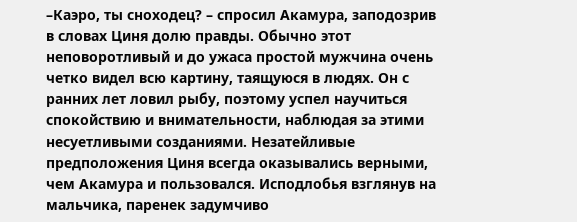–Каэро, ты сноходец? – спросил Акамура, заподозрив в словах Циня долю правды. Обычно этот неповоротливый и до ужаса простой мужчина очень четко видел всю картину, таящуюся в людях. Он с ранних лет ловил рыбу, поэтому успел научиться спокойствию и внимательности, наблюдая за этими несуетливыми созданиями. Незатейливые предположения Циня всегда оказывались верными, чем Акамура и пользовался. Исподлобья взглянув на мальчика, паренек задумчиво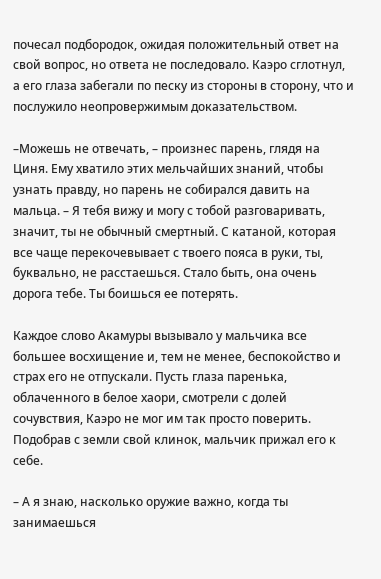почесал подбородок, ожидая положительный ответ на свой вопрос, но ответа не последовало. Каэро сглотнул, а его глаза забегали по песку из стороны в сторону, что и послужило неопровержимым доказательством.

–Можешь не отвечать, – произнес парень, глядя на Циня. Ему хватило этих мельчайших знаний, чтобы узнать правду, но парень не собирался давить на мальца. – Я тебя вижу и могу с тобой разговаривать, значит, ты не обычный смертный. С катаной, которая все чаще перекочевывает с твоего пояса в руки, ты, буквально, не расстаешься. Стало быть, она очень дорога тебе. Ты боишься ее потерять.

Каждое слово Акамуры вызывало у мальчика все большее восхищение и, тем не менее, беспокойство и страх его не отпускали. Пусть глаза паренька, облаченного в белое хаори, смотрели с долей сочувствия, Каэро не мог им так просто поверить. Подобрав с земли свой клинок, мальчик прижал его к себе.

– А я знаю, насколько оружие важно, когда ты занимаешься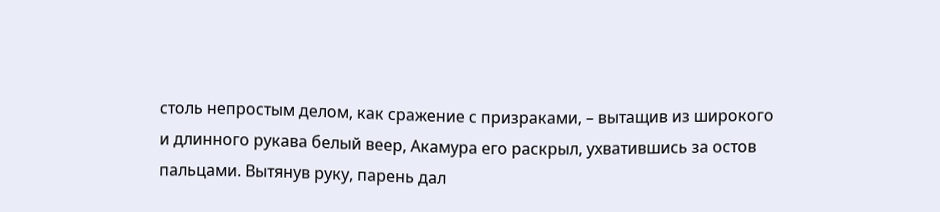столь непростым делом, как сражение с призраками, – вытащив из широкого и длинного рукава белый веер, Акамура его раскрыл, ухватившись за остов пальцами. Вытянув руку, парень дал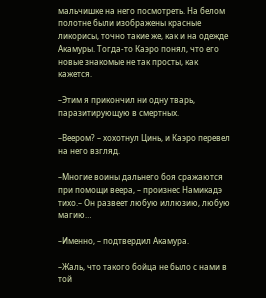мальчишке на него посмотреть. На белом полотне были изображены красные ликорисы, точно такие же, как и на одежде Акамуры. Тогда-то Каэро понял, что его новые знакомые не так просты, как кажется.

–Этим я прикончил ни одну тварь, паразитирующую в смертных.

–Веером? – хохотнул Цинь, и Каэро перевел на него взгляд.

–Многие воины дальнего боя сражаются при помощи веера, – произнес Намикадэ тихо.– Он развеет любую иллюзию, любую магию…

–Именно, – подтвердил Акамура.

–Жаль, что такого бойца не было с нами в той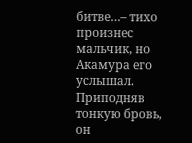битве…– тихо произнес мальчик, но Акамура его услышал. Приподняв тонкую бровь, он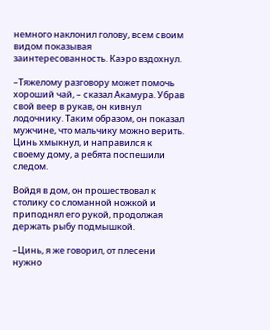немного наклонил голову, всем своим видом показывая заинтересованность. Каэро вздохнул.

–Тяжелому разговору может помочь хороший чай, – сказал Акамура. Убрав свой веер в рукав, он кивнул лодочнику. Таким образом, он показал мужчине, что мальчику можно верить. Цинь хмыкнул, и направился к своему дому, а ребята поспешили следом.

Войдя в дом, он прошествовал к столику со сломанной ножкой и приподнял его рукой, продолжая держать рыбу подмышкой.

–Цинь, я же говорил, от плесени нужно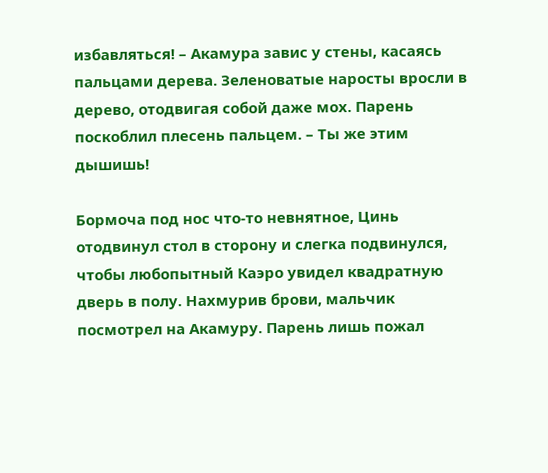избавляться! – Акамура завис у стены, касаясь пальцами дерева. Зеленоватые наросты вросли в дерево, отодвигая собой даже мох. Парень поскоблил плесень пальцем. – Ты же этим дышишь!

Бормоча под нос что-то невнятное, Цинь отодвинул стол в сторону и слегка подвинулся, чтобы любопытный Каэро увидел квадратную дверь в полу. Нахмурив брови, мальчик посмотрел на Акамуру. Парень лишь пожал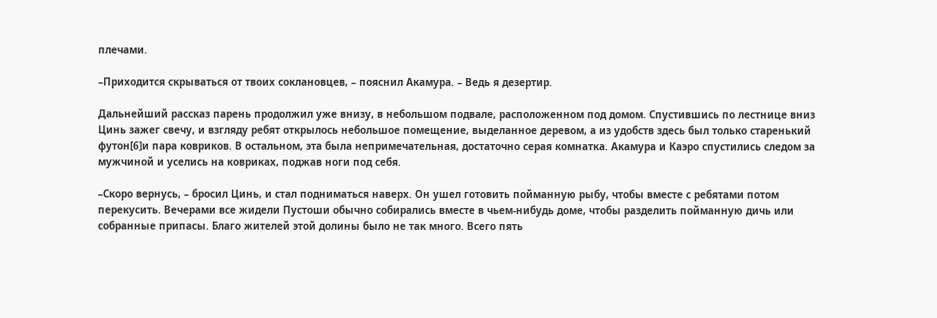плечами.

–Приходится скрываться от твоих соклановцев, – пояснил Акамура. – Ведь я дезертир.

Дальнейший рассказ парень продолжил уже внизу, в небольшом подвале, расположенном под домом. Спустившись по лестнице вниз Цинь зажег свечу, и взгляду ребят открылось небольшое помещение, выделанное деревом, а из удобств здесь был только старенький футон[6]и пара ковриков. В остальном, эта была непримечательная, достаточно серая комнатка. Акамура и Каэро спустились следом за мужчиной и уселись на ковриках, поджав ноги под себя.

–Скоро вернусь, – бросил Цинь, и стал подниматься наверх. Он ушел готовить пойманную рыбу, чтобы вместе с ребятами потом перекусить. Вечерами все жидели Пустоши обычно собирались вместе в чьем-нибудь доме, чтобы разделить пойманную дичь или собранные припасы. Благо жителей этой долины было не так много. Всего пять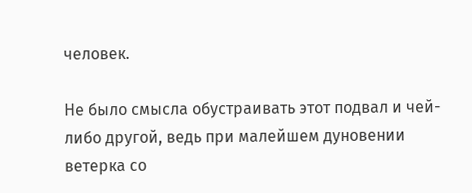человек.

Не было смысла обустраивать этот подвал и чей-либо другой, ведь при малейшем дуновении ветерка со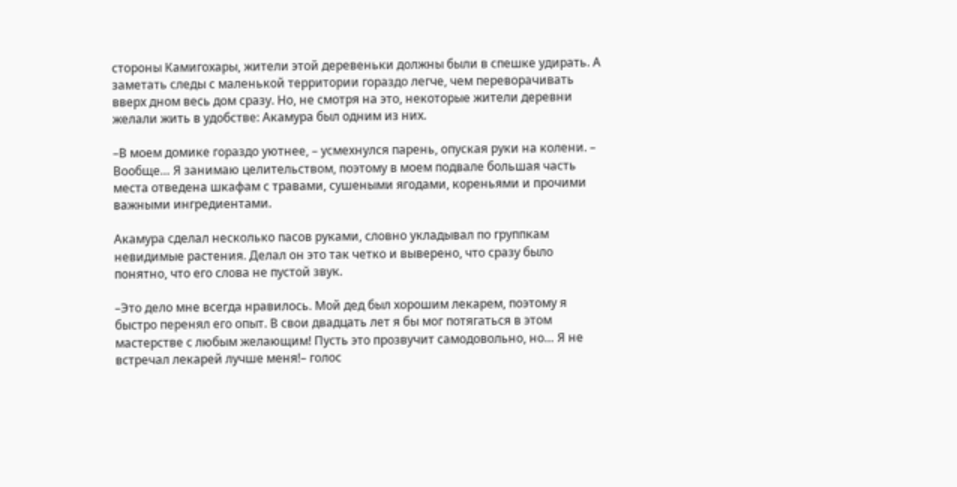стороны Камигохары, жители этой деревеньки должны были в спешке удирать. А заметать следы с маленькой территории гораздо легче, чем переворачивать вверх дном весь дом сразу. Но, не смотря на это, некоторые жители деревни желали жить в удобстве: Акамура был одним из них.

–В моем домике гораздо уютнее, – усмехнулся парень, опуская руки на колени. – Вообще… Я занимаю целительством, поэтому в моем подвале большая часть места отведена шкафам с травами, сушеными ягодами, кореньями и прочими важными ингредиентами.

Акамура сделал несколько пасов руками, словно укладывал по группкам невидимые растения. Делал он это так четко и выверено, что сразу было понятно, что его слова не пустой звук.

–Это дело мне всегда нравилось. Мой дед был хорошим лекарем, поэтому я быстро перенял его опыт. В свои двадцать лет я бы мог потягаться в этом мастерстве с любым желающим! Пусть это прозвучит самодовольно, но… Я не встречал лекарей лучше меня!– голос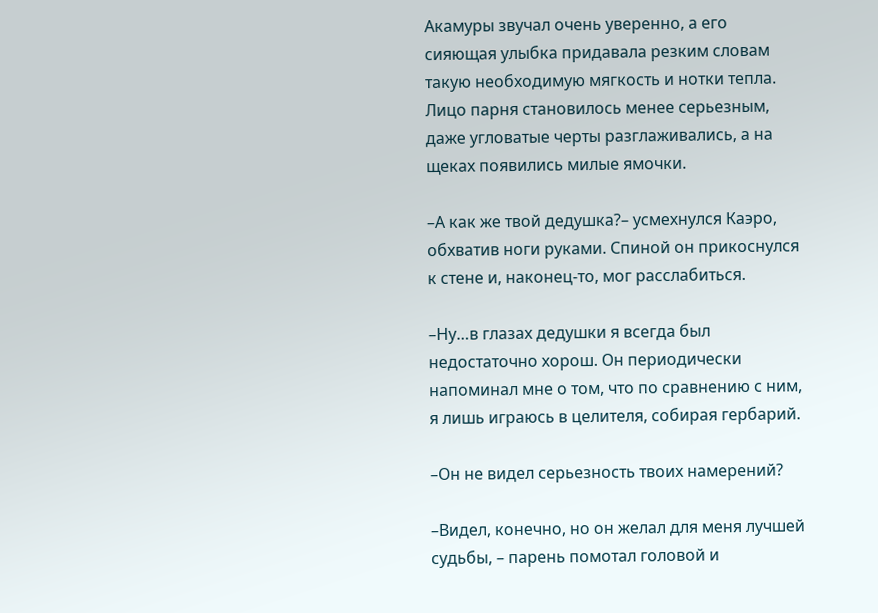Акамуры звучал очень уверенно, а его сияющая улыбка придавала резким словам такую необходимую мягкость и нотки тепла. Лицо парня становилось менее серьезным, даже угловатые черты разглаживались, а на щеках появились милые ямочки.

–А как же твой дедушка?– усмехнулся Каэро, обхватив ноги руками. Спиной он прикоснулся к стене и, наконец-то, мог расслабиться.

–Ну…в глазах дедушки я всегда был недостаточно хорош. Он периодически напоминал мне о том, что по сравнению с ним, я лишь играюсь в целителя, собирая гербарий.

–Он не видел серьезность твоих намерений?

–Видел, конечно, но он желал для меня лучшей судьбы, – парень помотал головой и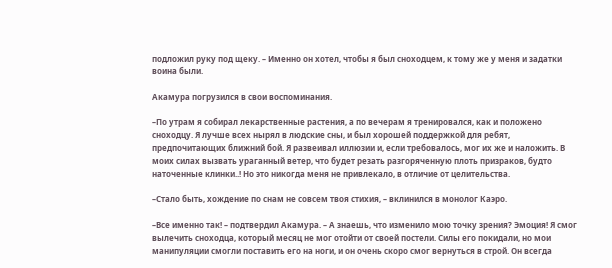подложил руку под щеку. – Именно он хотел, чтобы я был сноходцем, к тому же у меня и задатки воина были.

Акамура погрузился в свои воспоминания.

–По утрам я собирал лекарственные растения, а по вечерам я тренировался, как и положено сноходцу. Я лучше всех нырял в людские сны, и был хорошей поддержкой для ребят, предпочитающих ближний бой. Я развеивал иллюзии и, если требовалось, мог их же и наложить. В моих силах вызвать ураганный ветер, что будет резать разгоряченную плоть призраков, будто наточенные клинки..! Но это никогда меня не привлекало, в отличие от целительства.

–Стало быть, хождение по снам не совсем твоя стихия, – вклинился в монолог Каэро.

–Все именно так! – подтвердил Акамура. – А знаешь, что изменило мою точку зрения? Эмоция! Я смог вылечить сноходца, который месяц не мог отойти от своей постели. Силы его покидали, но мои манипуляции смогли поставить его на ноги, и он очень скоро смог вернуться в строй. Он всегда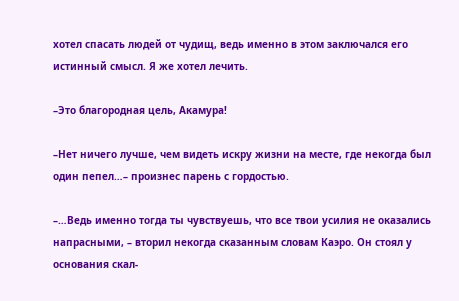хотел спасать людей от чудищ, ведь именно в этом заключался его истинный смысл. Я же хотел лечить.

–Это благородная цель, Акамура!

–Нет ничего лучше, чем видеть искру жизни на месте, где некогда был один пепел…– произнес парень с гордостью.

–…Ведь именно тогда ты чувствуешь, что все твои усилия не оказались напрасными, – вторил некогда сказанным словам Каэро. Он стоял у основания скал-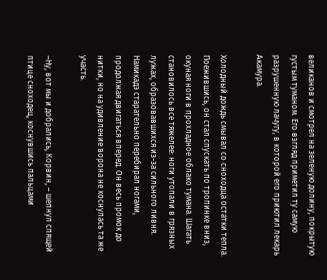великанов и смотрел на зеленую долину, покрытую густым туманом. Его взгляд приметил ту самую разрушенную лачугу, в которой его приютил лекарь Акамура.

Холодный дождь смывал со сноходца остатки тепла. Поежившись, он стал спускать по тропинке вниз, окуная ноги в прохладное облако тумана. Шагать становилось все тяжелее: ноги утопали в грязных лужах, образовавшихся из-за сильного ливня. Намикадэ старательно перебирал ногами, продолжая двигаться вперед. Он весь промок до нитки, но на удивление ворона не коснулась та же участь.

–Ну, вот мы и добрались, Корвин, – шепнул спящей птице сноходец, коснувшись пальцами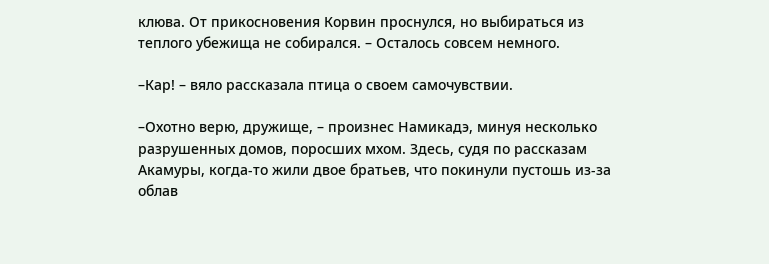клюва. От прикосновения Корвин проснулся, но выбираться из теплого убежища не собирался. – Осталось совсем немного.

–Кар! – вяло рассказала птица о своем самочувствии.

–Охотно верю, дружище, – произнес Намикадэ, минуя несколько разрушенных домов, поросших мхом. Здесь, судя по рассказам Акамуры, когда-то жили двое братьев, что покинули пустошь из-за облав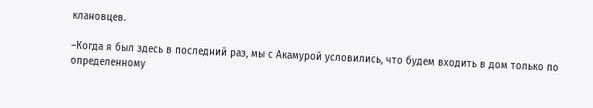клановцев.

–Когда я был здесь в последний раз, мы с Акамурой условились, что будем входить в дом только по определенному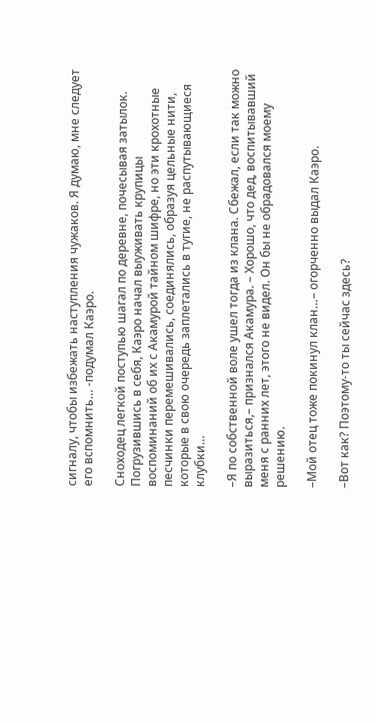сигналу, чтобы избежать наступления чужаков. Я думаю, мне следует его вспомнить… -подумал Каэро.

Сноходец легкой поступью шагал по деревне, почесывая затылок. Погрузившись в себя, Каэро начал выуживать крупицы воспоминаний об их с Акамурой тайном шифре, но эти крохотные песчинки перемешивались, соединялись, образуя цельные нити, которые в свою очередь заплетались в тугие, не распутывающиеся клубки…

–Я по собственной воле ушел тогда из клана. Сбежал, если так можно выразиться,– признался Акамура. – Хорошо, что дед, воспитывавший меня с ранних лет, этого не видел. Он бы не обрадовался моему решению.

–Мой отец тоже покинул клан…– огорченно выдал Каэро.

–Вот как? Поэтому-то ты сейчас здесь?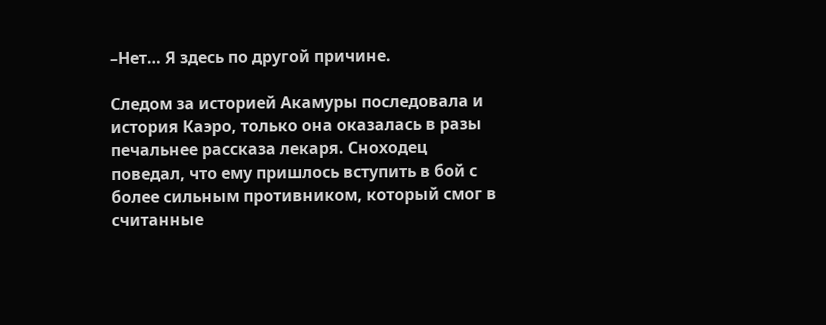–Нет… Я здесь по другой причине.

Следом за историей Акамуры последовала и история Каэро, только она оказалась в разы печальнее рассказа лекаря. Сноходец поведал, что ему пришлось вступить в бой с более сильным противником, который смог в считанные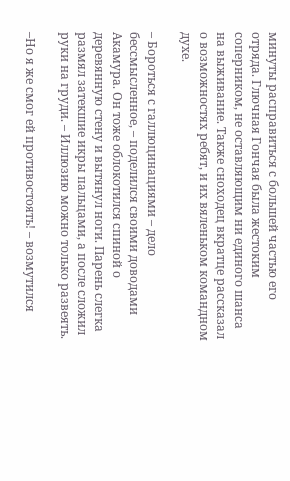минуты расправиться с большей частью его отряда. Глючная Гончая была жестоким соперником, не оставляющим ни единого шанса на выживание. Также сноходец вкратце рассказал о возможностях ребят, и их вяленьком командном духе.

– Бороться с галлюцинациями – дело бессмысленное, – поделился своими доводами Акамура. Он тоже облокотился спиной о деревянную стену и вытянул ноги. Парень слегка размял затекшие икры пальцами, а после сложил руки на груди. – Иллюзию можно только развеять.

–Но я же смог ей противостоять! – возмутился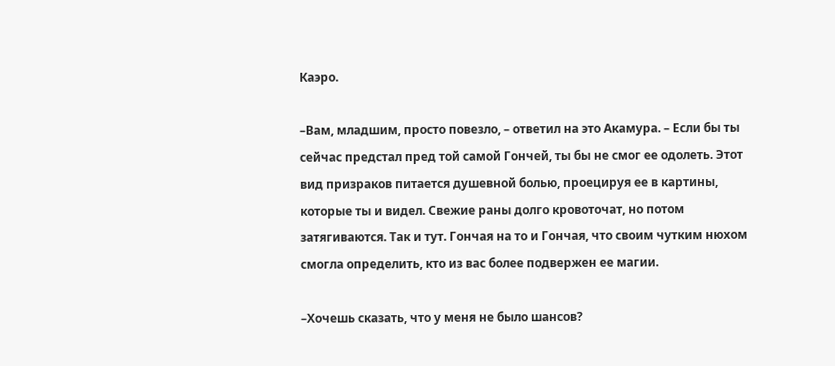Каэро.

–Вам, младшим, просто повезло, – ответил на это Акамура. – Если бы ты сейчас предстал пред той самой Гончей, ты бы не смог ее одолеть. Этот вид призраков питается душевной болью, проецируя ее в картины, которые ты и видел. Свежие раны долго кровоточат, но потом затягиваются. Так и тут. Гончая на то и Гончая, что своим чутким нюхом смогла определить, кто из вас более подвержен ее магии.

–Хочешь сказать, что у меня не было шансов?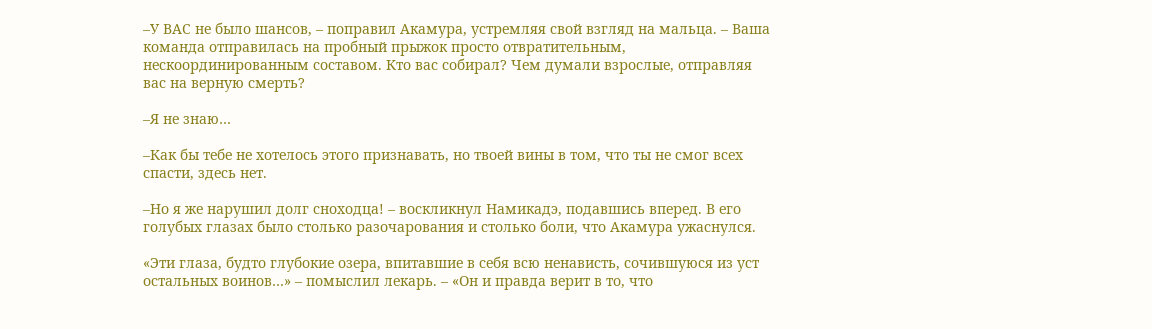–У ВАС не было шансов, – поправил Акамура, устремляя свой взгляд на мальца. – Ваша команда отправилась на пробный прыжок просто отвратительным, нескоординированным составом. Кто вас собирал? Чем думали взрослые, отправляя вас на верную смерть?

–Я не знаю…

–Как бы тебе не хотелось этого признавать, но твоей вины в том, что ты не смог всех спасти, здесь нет.

–Но я же нарушил долг сноходца! – воскликнул Намикадэ, подавшись вперед. В его голубых глазах было столько разочарования и столько боли, что Акамура ужаснулся.

«Эти глаза, будто глубокие озера, впитавшие в себя всю ненависть, сочившуюся из уст остальных воинов…» – помыслил лекарь. – «Он и правда верит в то, что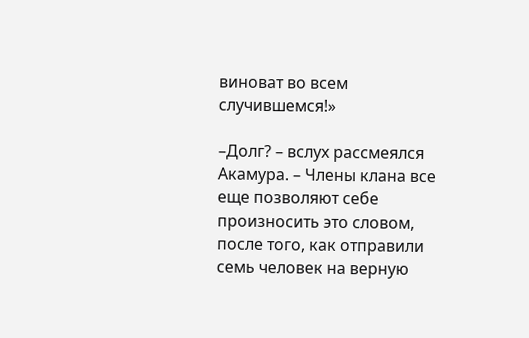виноват во всем случившемся!»

–Долг? – вслух рассмеялся Акамура. – Члены клана все еще позволяют себе произносить это словом, после того, как отправили семь человек на верную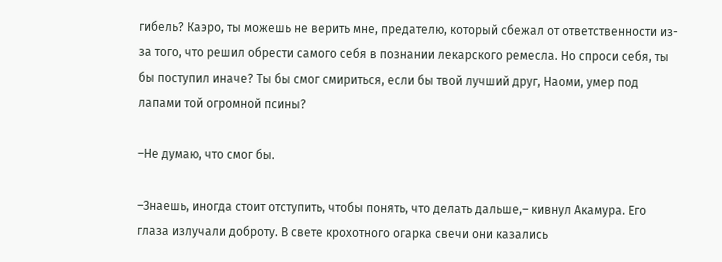гибель? Каэро, ты можешь не верить мне, предателю, который сбежал от ответственности из-за того, что решил обрести самого себя в познании лекарского ремесла. Но спроси себя, ты бы поступил иначе? Ты бы смог смириться, если бы твой лучший друг, Наоми, умер под лапами той огромной псины?

–Не думаю, что смог бы.

–Знаешь, иногда стоит отступить, чтобы понять, что делать дальше,– кивнул Акамура. Его глаза излучали доброту. В свете крохотного огарка свечи они казались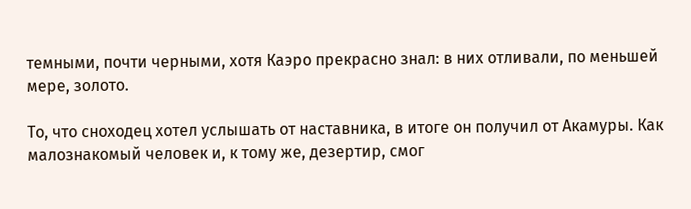темными, почти черными, хотя Каэро прекрасно знал: в них отливали, по меньшей мере, золото.

То, что сноходец хотел услышать от наставника, в итоге он получил от Акамуры. Как малознакомый человек и, к тому же, дезертир, смог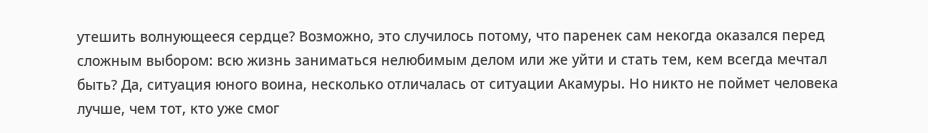утешить волнующееся сердце? Возможно, это случилось потому, что паренек сам некогда оказался перед сложным выбором: всю жизнь заниматься нелюбимым делом или же уйти и стать тем, кем всегда мечтал быть? Да, ситуация юного воина, несколько отличалась от ситуации Акамуры. Но никто не поймет человека лучше, чем тот, кто уже смог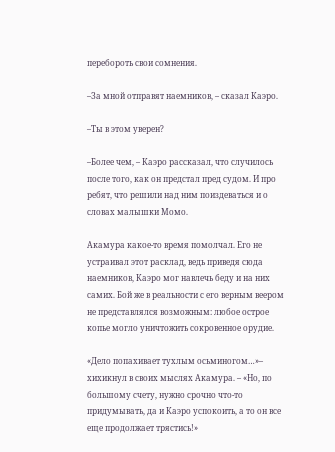перебороть свои сомнения.

–За мной отправят наемников, – сказал Каэро.

–Ты в этом уверен?

–Более чем, – Каэро рассказал, что случилось после того, как он предстал пред судом. И про ребят, что решили над ним поиздеваться и о словах малышки Момо.

Акамура какое-то время помолчал. Его не устраивал этот расклад, ведь приведя сюда наемников, Каэро мог навлечь беду и на них самих. Бой же в реальности с его верным веером не представлялся возможным: любое острое копье могло уничтожить сокровенное орудие.

«Дело попахивает тухлым осьминогом…»– хихикнул в своих мыслях Акамура. – «Но, по большому счету, нужно срочно что-то придумывать, да и Каэро успокоить, а то он все еще продолжает трястись!»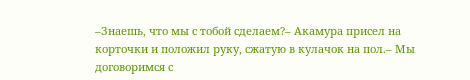–Знаешь, что мы с тобой сделаем?– Акамура присел на корточки и положил руку, сжатую в кулачок на пол.– Мы договоримся с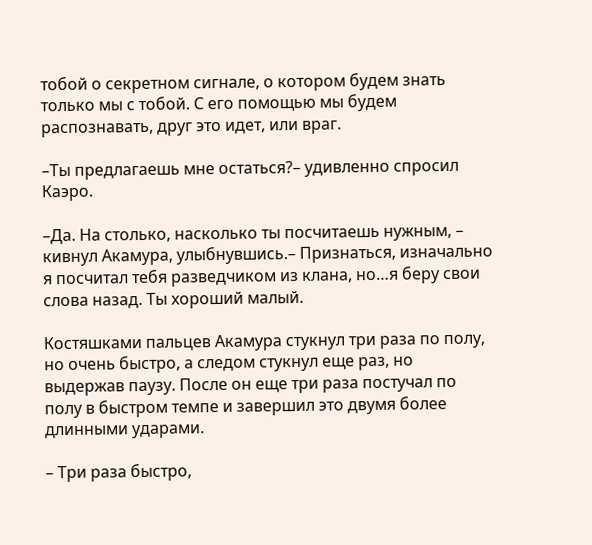тобой о секретном сигнале, о котором будем знать только мы с тобой. С его помощью мы будем распознавать, друг это идет, или враг.

–Ты предлагаешь мне остаться?– удивленно спросил Каэро.

–Да. На столько, насколько ты посчитаешь нужным, – кивнул Акамура, улыбнувшись.– Признаться, изначально я посчитал тебя разведчиком из клана, но…я беру свои слова назад. Ты хороший малый.

Костяшками пальцев Акамура стукнул три раза по полу, но очень быстро, а следом стукнул еще раз, но выдержав паузу. После он еще три раза постучал по полу в быстром темпе и завершил это двумя более длинными ударами.

– Три раза быстро,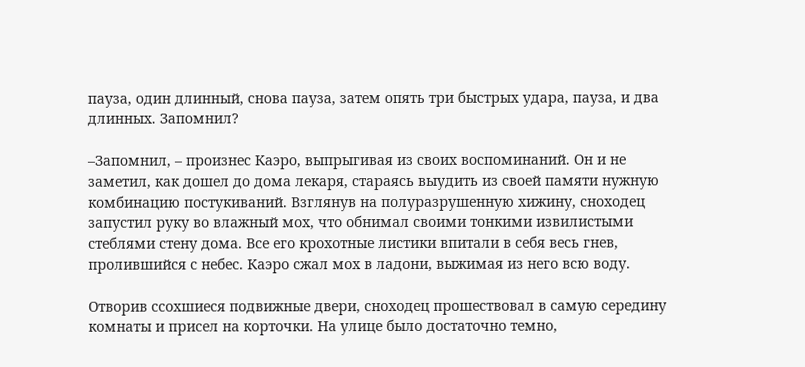пауза, один длинный, снова пауза, затем опять три быстрых удара, пауза, и два длинных. Запомнил?

–Запомнил, – произнес Каэро, выпрыгивая из своих воспоминаний. Он и не заметил, как дошел до дома лекаря, стараясь выудить из своей памяти нужную комбинацию постукиваний. Взглянув на полуразрушенную хижину, сноходец запустил руку во влажный мох, что обнимал своими тонкими извилистыми стеблями стену дома. Все его крохотные листики впитали в себя весь гнев, пролившийся с небес. Каэро сжал мох в ладони, выжимая из него всю воду.

Отворив ссохшиеся подвижные двери, сноходец прошествовал в самую середину комнаты и присел на корточки. На улице было достаточно темно,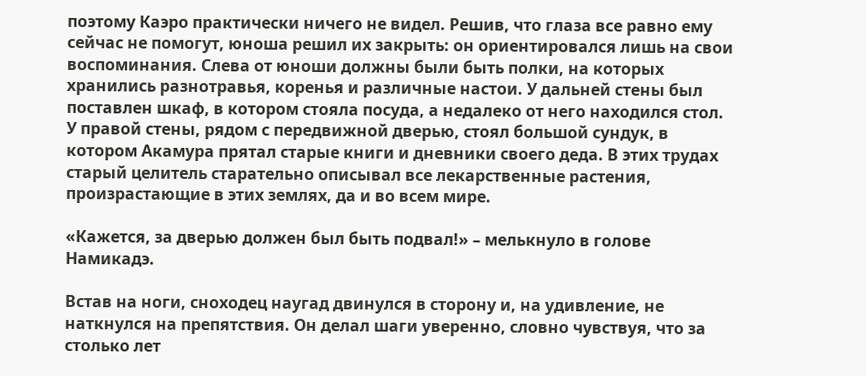поэтому Каэро практически ничего не видел. Решив, что глаза все равно ему сейчас не помогут, юноша решил их закрыть: он ориентировался лишь на свои воспоминания. Слева от юноши должны были быть полки, на которых хранились разнотравья, коренья и различные настои. У дальней стены был поставлен шкаф, в котором стояла посуда, а недалеко от него находился стол. У правой стены, рядом с передвижной дверью, стоял большой сундук, в котором Акамура прятал старые книги и дневники своего деда. В этих трудах старый целитель старательно описывал все лекарственные растения, произрастающие в этих землях, да и во всем мире.

«Кажется, за дверью должен был быть подвал!» – мелькнуло в голове Намикадэ.

Встав на ноги, сноходец наугад двинулся в сторону и, на удивление, не наткнулся на препятствия. Он делал шаги уверенно, словно чувствуя, что за столько лет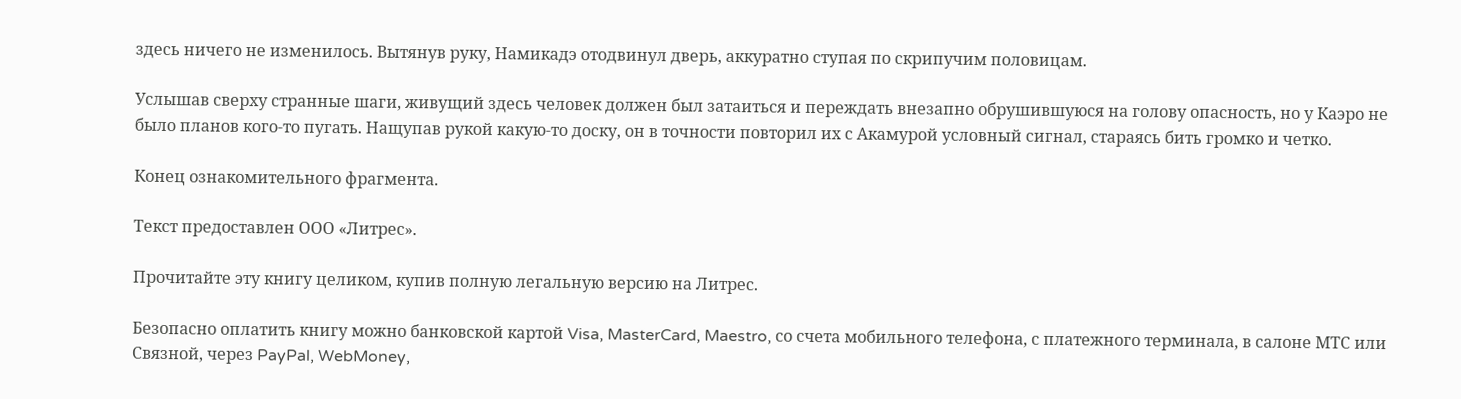здесь ничего не изменилось. Вытянув руку, Намикадэ отодвинул дверь, аккуратно ступая по скрипучим половицам.

Услышав сверху странные шаги, живущий здесь человек должен был затаиться и переждать внезапно обрушившуюся на голову опасность, но у Каэро не было планов кого-то пугать. Нащупав рукой какую-то доску, он в точности повторил их с Акамурой условный сигнал, стараясь бить громко и четко.

Конец ознакомительного фрагмента.

Текст предоставлен ООО «Литрес».

Прочитайте эту книгу целиком, купив полную легальную версию на Литрес.

Безопасно оплатить книгу можно банковской картой Visa, MasterCard, Maestro, со счета мобильного телефона, с платежного терминала, в салоне МТС или Связной, через PayPal, WebMoney,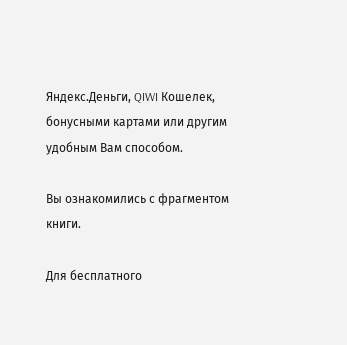Яндекс.Деньги, QIWI Кошелек, бонусными картами или другим удобным Вам способом.

Вы ознакомились с фрагментом книги.

Для бесплатного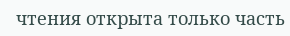чтения открыта только часть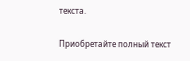текста.

Приобретайте полный текст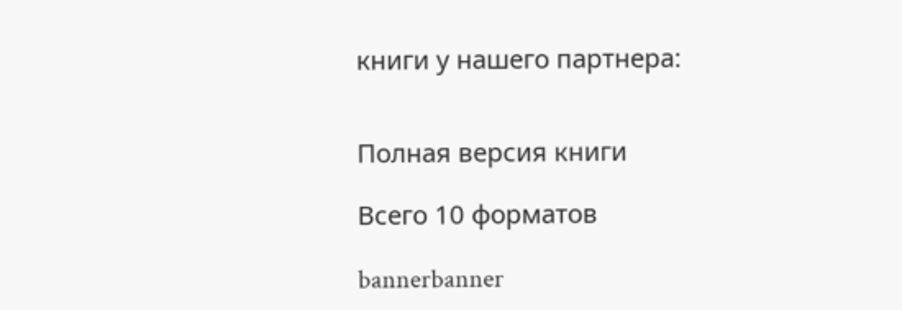книги у нашего партнера:


Полная версия книги

Всего 10 форматов

bannerbanner